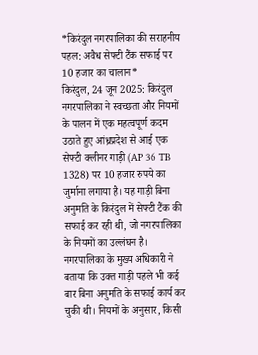*किरंदुल नगरपालिका की सराहनीय पहल: अवैध सेफ्टी टैंक सफाई पर 10 हजार का चालान*
किरंदुल, 24 जून 2025: किरंदुल नगरपालिका ने स्वच्छता और नियमों के पालन में एक महत्वपूर्ण कदम उठाते हुए आंध्रप्रदेश से आई एक सेफ्टी क्लीनर गाड़ी (AP 36 TB 1328) पर 10 हजार रुपये का जुर्माना लगाया है। यह गाड़ी बिना अनुमति के किरंदुल में सेफ्टी टैंक की सफाई कर रही थी, जो नगरपालिका के नियमों का उल्लंघन है।
नगरपालिका के मुख्य अधिकारी ने बताया कि उक्त गाड़ी पहले भी कई बार बिना अनुमति के सफाई कार्य कर चुकी थी। नियमों के अनुसार, किसी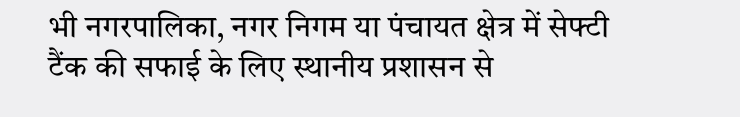भी नगरपालिका, नगर निगम या पंचायत क्षेत्र में सेफ्टी टैंक की सफाई के लिए स्थानीय प्रशासन से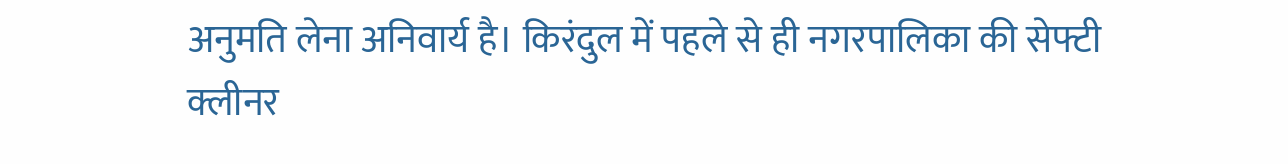अनुमति लेना अनिवार्य है। किरंदुल में पहले से ही नगरपालिका की सेफ्टी क्लीनर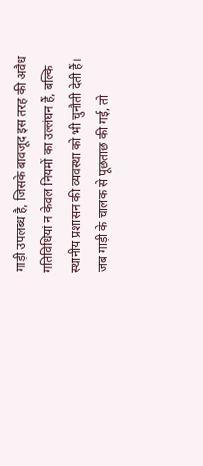गाड़ी उपलब्ध है, जिसके बावजूद इस तरह की अवैध गतिविधियां न केवल नियमों का उल्लंघन हैं, बल्कि स्थानीय प्रशासन की व्यवस्था को भी चुनौती देती हैं।
जब गाड़ी के चालक से पूछताछ की गई, तो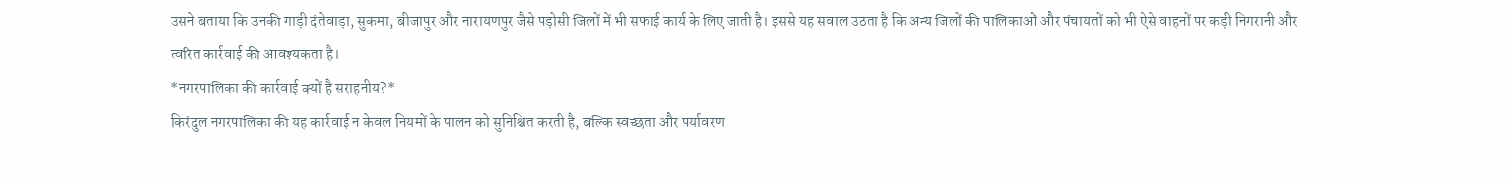उसने बताया कि उनकी गाड़ी दंतेवाड़ा, सुकमा, बीजापुर और नारायणपुर जैसे पड़ोसी जिलों में भी सफाई कार्य के लिए जाती है। इससे यह सवाल उठता है कि अन्य जिलों की पालिकाओं और पंचायतों को भी ऐसे वाहनों पर कड़ी निगरानी और त्वरित कार्रवाई की आवश्यकता है।
*नगरपालिका की कार्रवाई क्यों है सराहनीय?*
किरंदुल नगरपालिका की यह कार्रवाई न केवल नियमों के पालन को सुनिश्चित करती है, बल्कि स्वच्छता और पर्यावरण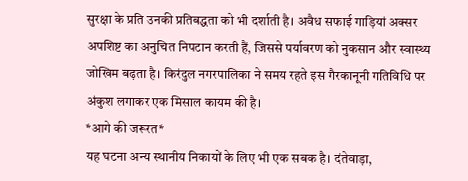सुरक्षा के प्रति उनकी प्रतिबद्धता को भी दर्शाती है। अवैध सफाई गाड़ियां अक्सर अपशिष्ट का अनुचित निपटान करती हैं, जिससे पर्यावरण को नुकसान और स्वास्थ्य जोखिम बढ़ता है। किरंदुल नगरपालिका ने समय रहते इस गैरकानूनी गतिविधि पर अंकुश लगाकर एक मिसाल कायम की है।
*आगे की जरूरत*
यह घटना अन्य स्थानीय निकायों के लिए भी एक सबक है। दंतेवाड़ा,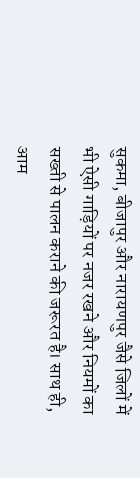सुकमा, बीजापुर और नारायणपुर जैसे जिलों में भी ऐसी गाड़ियों पर नजर रखने और नियमों का सख्ती से पालन कराने की जरूरत है। साथ ही, आम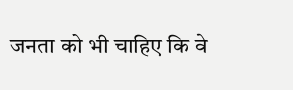जनता को भी चाहिए कि वे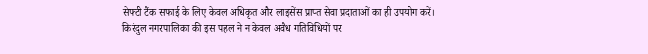सेफ्टी टैंक सफाई के लिए केवल अधिकृत और लाइसेंस प्राप्त सेवा प्रदाताओं का ही उपयोग करें।
किरंदुल नगरपालिका की इस पहल ने न केवल अवैध गतिविधियों पर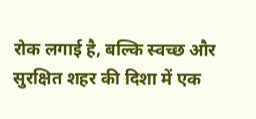रोक लगाई है, बल्कि स्वच्छ और सुरक्षित शहर की दिशा में एक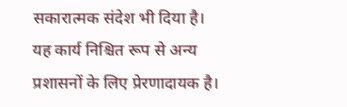सकारात्मक संदेश भी दिया है। यह कार्य निश्चित रूप से अन्य प्रशासनों के लिए प्रेरणादायक है।